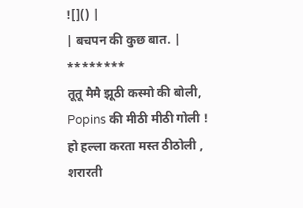![]() |
| बचपन की कुछ बात. |
********
तूतू मैमै झूठी कस्मो की बोली,
Popins की मीठी मीठी गोली !
हो हल्ला करता मस्त ठीठोली ,
शरारती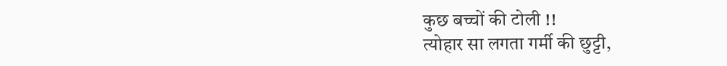कुछ बच्चों की टोली !!
त्योहार सा लगता गर्मी की छुट्टी,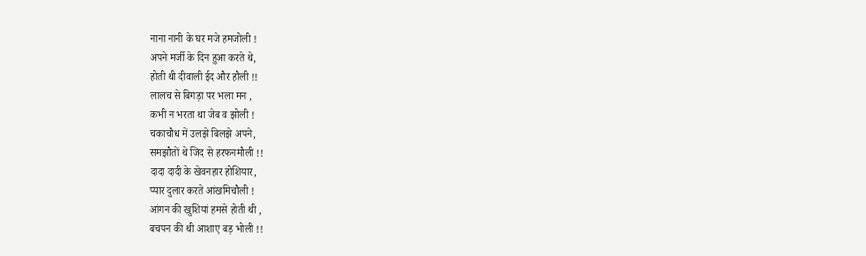नाना नानी के घर मजे हमजोली !
अपने मर्जी के दिन हुआ करते थे,
होती थी दीवाली ईद और हौली !!
लालच से बिगड़ा पर भला मन ,
कभी न भरता था जेब व झोली !
चकाचौध में उलझे बिलझे अपने,
समझौतों थे जिद से हरफनमौली !!
दादा दादी के खेवनहार होशियार,
प्यार दुलार करते आंखमिचौली !
आंगन की खुशियां हमसे होती थी ,
बचपन की थी आशाए बड़ भोली !!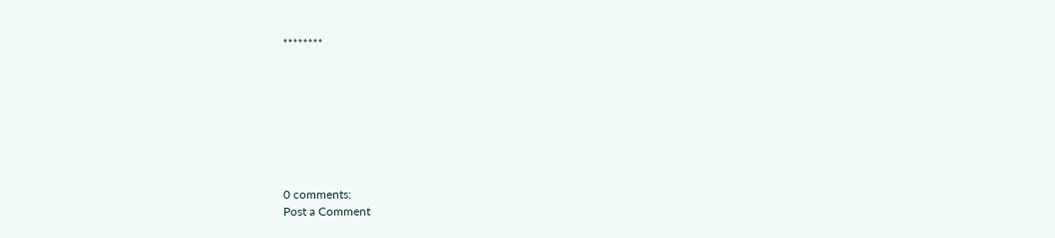********








0 comments:
Post a Comment